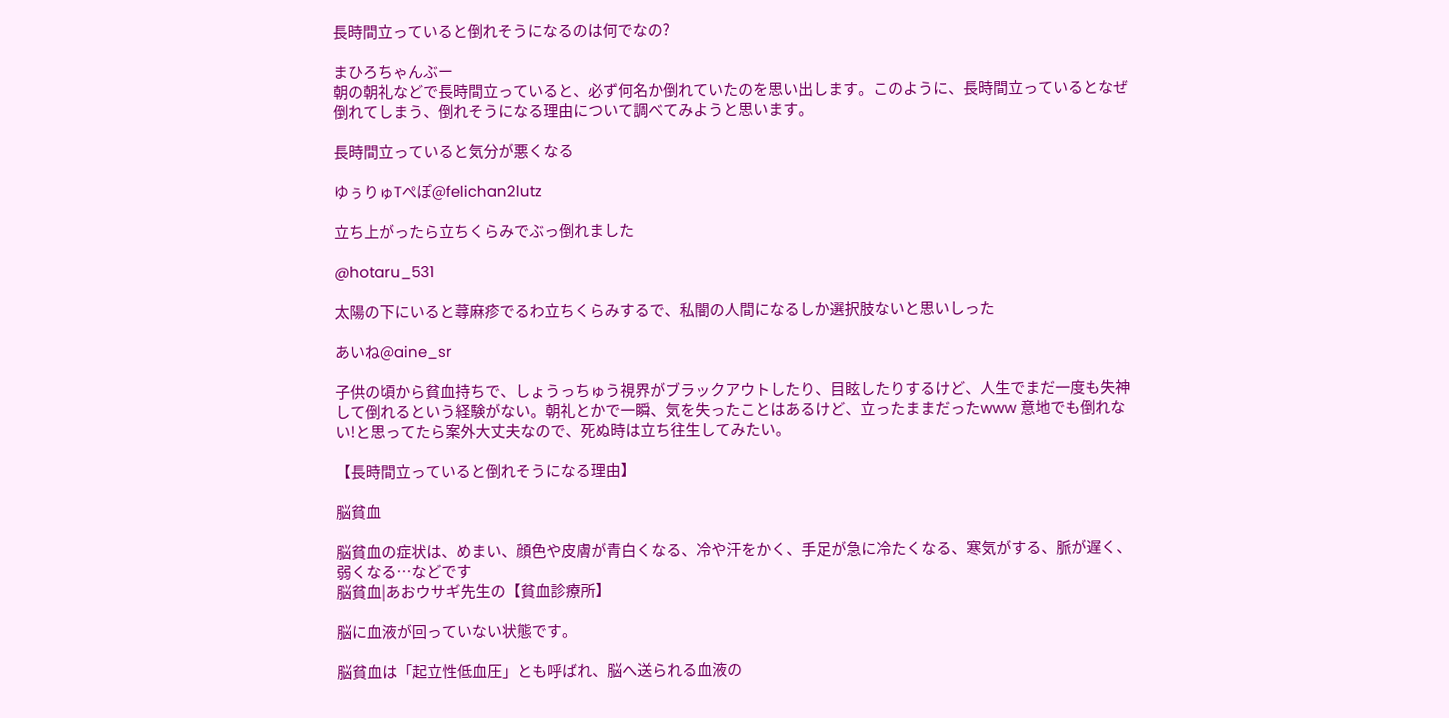長時間立っていると倒れそうになるのは何でなの?

まひろちゃんぶー
朝の朝礼などで長時間立っていると、必ず何名か倒れていたのを思い出します。このように、長時間立っているとなぜ倒れてしまう、倒れそうになる理由について調べてみようと思います。

長時間立っていると気分が悪くなる

ゆぅりゅTぺぽ@felichan2lutz

立ち上がったら立ちくらみでぶっ倒れました

@hotaru_531

太陽の下にいると蕁麻疹でるわ立ちくらみするで、私闇の人間になるしか選択肢ないと思いしった

あいね@aine_sr

子供の頃から貧血持ちで、しょうっちゅう視界がブラックアウトしたり、目眩したりするけど、人生でまだ一度も失神して倒れるという経験がない。朝礼とかで一瞬、気を失ったことはあるけど、立ったままだったwww 意地でも倒れない!と思ってたら案外大丈夫なので、死ぬ時は立ち往生してみたい。

【長時間立っていると倒れそうになる理由】

脳貧血

脳貧血の症状は、めまい、顔色や皮膚が青白くなる、冷や汗をかく、手足が急に冷たくなる、寒気がする、脈が遅く、弱くなる…などです
脳貧血|あおウサギ先生の【貧血診療所】

脳に血液が回っていない状態です。

脳貧血は「起立性低血圧」とも呼ばれ、脳へ送られる血液の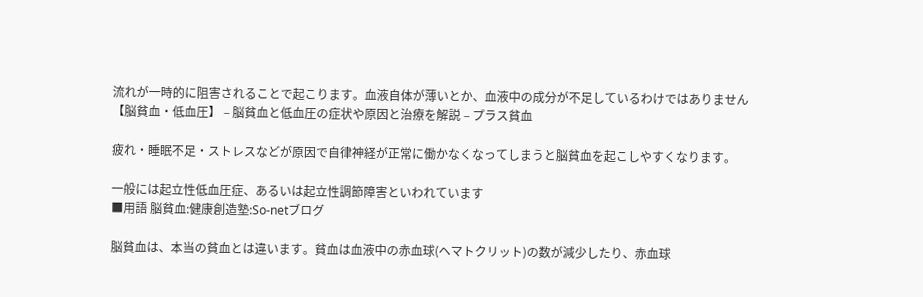流れが一時的に阻害されることで起こります。血液自体が薄いとか、血液中の成分が不足しているわけではありません
【脳貧血・低血圧】 – 脳貧血と低血圧の症状や原因と治療を解説 – プラス貧血

疲れ・睡眠不足・ストレスなどが原因で自律神経が正常に働かなくなってしまうと脳貧血を起こしやすくなります。

一般には起立性低血圧症、あるいは起立性調節障害といわれています
■用語 脳貧血:健康創造塾:So-netブログ

脳貧血は、本当の貧血とは違います。貧血は血液中の赤血球(ヘマトクリット)の数が減少したり、赤血球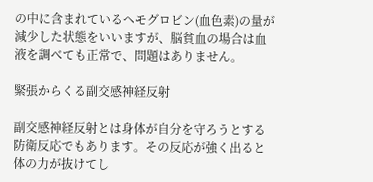の中に含まれているヘモグロビン(血色素)の量が減少した状態をいいますが、脳貧血の場合は血液を調べても正常で、問題はありません。

緊張からくる副交感神経反射

副交感神経反射とは身体が自分を守ろうとする防衛反応でもあります。その反応が強く出ると体の力が抜けてし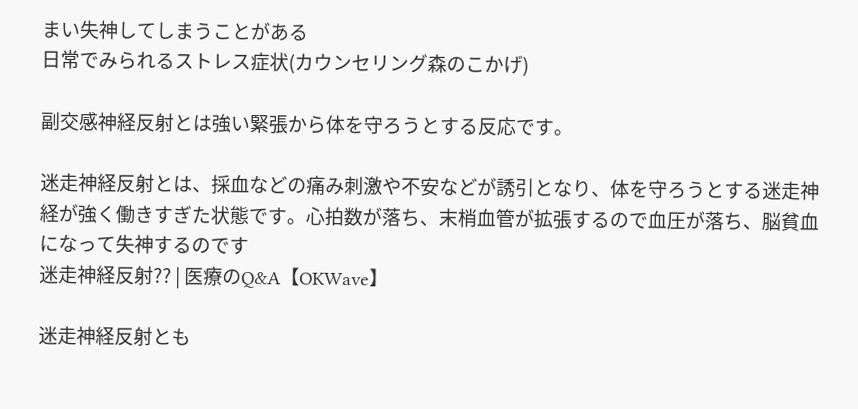まい失神してしまうことがある
日常でみられるストレス症状(カウンセリング森のこかげ)

副交感神経反射とは強い緊張から体を守ろうとする反応です。

迷走神経反射とは、採血などの痛み刺激や不安などが誘引となり、体を守ろうとする迷走神経が強く働きすぎた状態です。心拍数が落ち、末梢血管が拡張するので血圧が落ち、脳貧血になって失神するのです
迷走神経反射?? | 医療のQ&A【OKWave】

迷走神経反射とも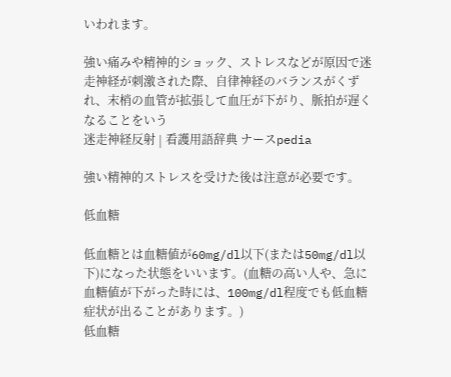いわれます。

強い痛みや精神的ショック、ストレスなどが原因で迷走神経が刺激された際、自律神経のバランスがくずれ、末梢の血管が拡張して血圧が下がり、脈拍が遅くなることをいう
迷走神経反射 | 看護用語辞典 ナースpedia

強い精神的ストレスを受けた後は注意が必要です。

低血糖

低血糖とは血糖値が60mg/dl以下(または50mg/dl以下)になった状態をいいます。(血糖の高い人や、急に血糖値が下がった時には、100mg/dl程度でも低血糖症状が出ることがあります。)
低血糖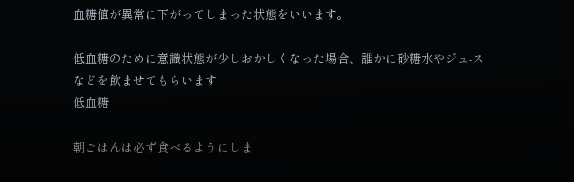血糖値が異常に下がってしまった状態をいいます。

低血糖のために意識状態が少しおかしくなった場合、誰かに砂糖水やジュ-スなどを飲ませてもらいます
低血糖

朝ごはんは必ず食べるようにしま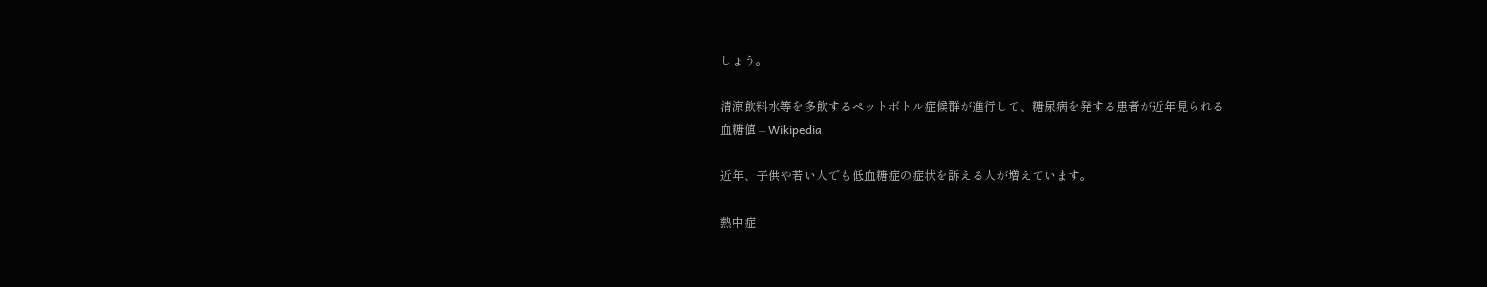しょう。

清涼飲料水等を多飲するペットボトル症候群が進行して、糖尿病を発する患者が近年見られる
血糖値 – Wikipedia

近年、子供や若い人でも低血糖症の症状を訴える人が増えています。

熱中症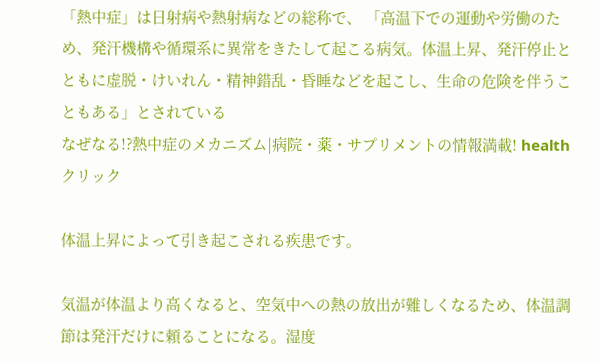「熱中症」は日射病や熱射病などの総称で、 「高温下での運動や労働のため、発汗機構や循環系に異常をきたして起こる病気。体温上昇、発汗停止とともに虚脱・けいれん・精神錯乱・昏睡などを起こし、生命の危険を伴うこともある」とされている
なぜなる!?熱中症のメカニズム|病院・薬・サプリメントの情報満載! healthクリック

体温上昇によって引き起こされる疾患です。

気温が体温より高くなると、空気中への熱の放出が難しくなるため、体温調節は発汗だけに頼ることになる。湿度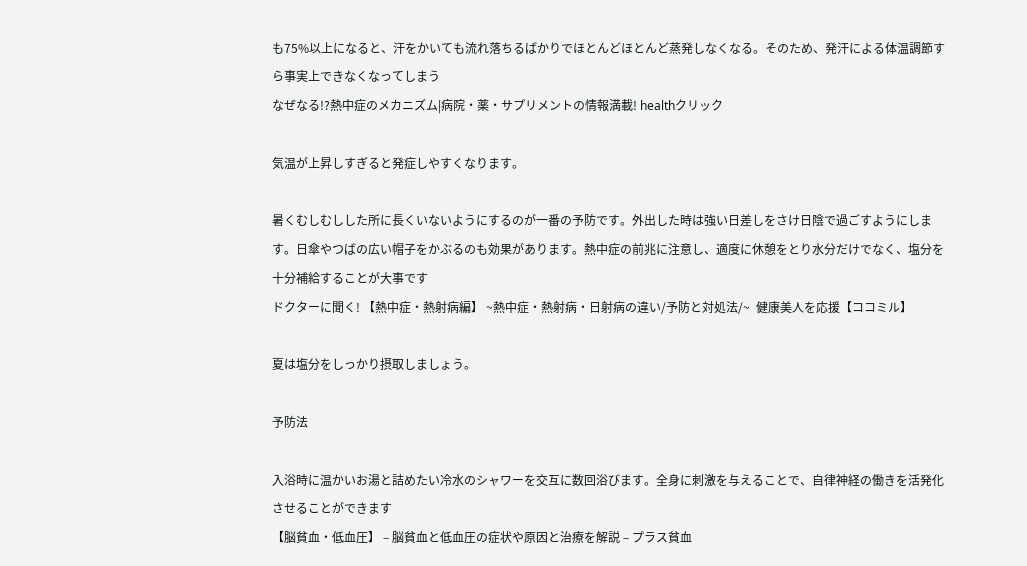も75%以上になると、汗をかいても流れ落ちるばかりでほとんどほとんど蒸発しなくなる。そのため、発汗による体温調節すら事実上できなくなってしまう
なぜなる!?熱中症のメカニズム|病院・薬・サプリメントの情報満載! healthクリック

気温が上昇しすぎると発症しやすくなります。

暑くむしむしした所に長くいないようにするのが一番の予防です。外出した時は強い日差しをさけ日陰で過ごすようにします。日傘やつばの広い帽子をかぶるのも効果があります。熱中症の前兆に注意し、適度に休憩をとり水分だけでなく、塩分を十分補給することが大事です
ドクターに聞く! 【熱中症・熱射病編】 ~熱中症・熱射病・日射病の違い/予防と対処法/~  健康美人を応援【ココミル】

夏は塩分をしっかり摂取しましょう。

予防法

入浴時に温かいお湯と詰めたい冷水のシャワーを交互に数回浴びます。全身に刺激を与えることで、自律神経の働きを活発化させることができます
【脳貧血・低血圧】 – 脳貧血と低血圧の症状や原因と治療を解説 – プラス貧血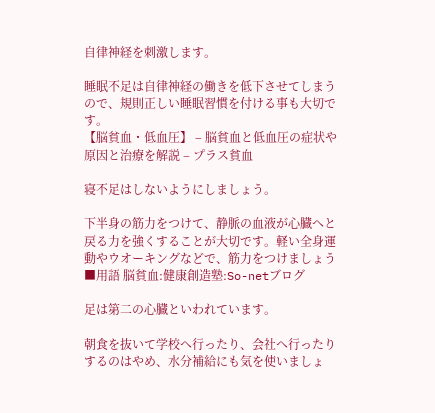自律神経を刺激します。

睡眠不足は自律神経の働きを低下させてしまうので、規則正しい睡眠習慣を付ける事も大切です。
【脳貧血・低血圧】 – 脳貧血と低血圧の症状や原因と治療を解説 – プラス貧血

寝不足はしないようにしましょう。

下半身の筋力をつけて、静脈の血液が心臓へと戻る力を強くすることが大切です。軽い全身運動やウオーキングなどで、筋力をつけましょう
■用語 脳貧血:健康創造塾:So-netブログ

足は第二の心臓といわれています。

朝食を抜いて学校へ行ったり、会社へ行ったりするのはやめ、水分補給にも気を使いましょ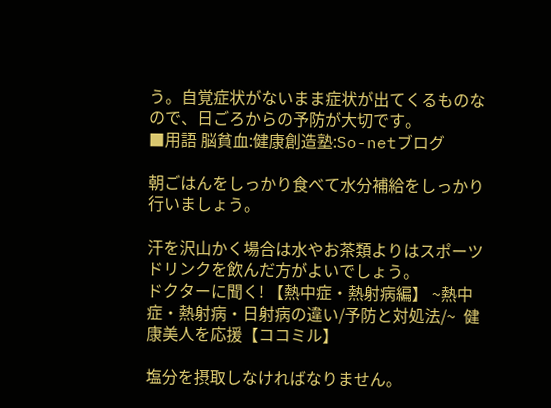う。自覚症状がないまま症状が出てくるものなので、日ごろからの予防が大切です。
■用語 脳貧血:健康創造塾:So-netブログ

朝ごはんをしっかり食べて水分補給をしっかり行いましょう。

汗を沢山かく場合は水やお茶類よりはスポーツドリンクを飲んだ方がよいでしょう。
ドクターに聞く! 【熱中症・熱射病編】 ~熱中症・熱射病・日射病の違い/予防と対処法/~  健康美人を応援【ココミル】

塩分を摂取しなければなりません。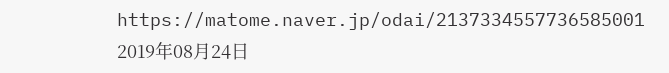https://matome.naver.jp/odai/2137334557736585001
2019年08月24日